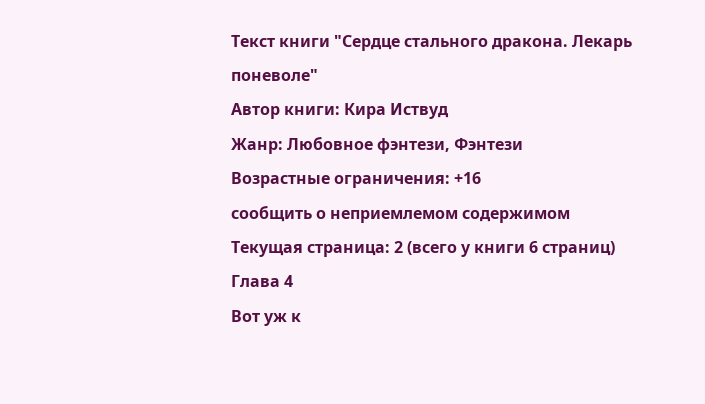Текст книги "Сердце стального дракона. Лекарь поневоле"
Автор книги: Кира Иствуд
Жанр: Любовное фэнтези, Фэнтези
Возрастные ограничения: +16
сообщить о неприемлемом содержимом
Текущая страница: 2 (всего у книги 6 страниц)
Глава 4
Вот уж к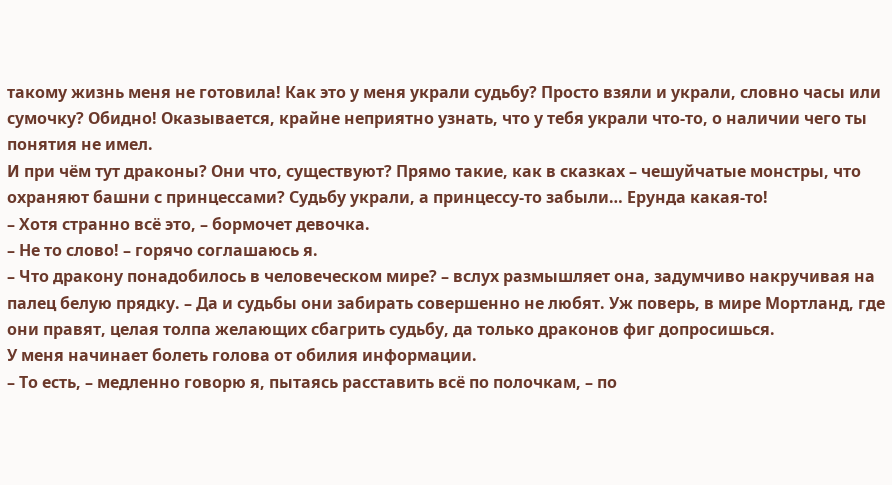такому жизнь меня не готовила! Как это у меня украли судьбу? Просто взяли и украли, словно часы или сумочку? Обидно! Оказывается, крайне неприятно узнать, что у тебя украли что-то, о наличии чего ты понятия не имел.
И при чём тут драконы? Они что, существуют? Прямо такие, как в сказках – чешуйчатые монстры, что охраняют башни с принцессами? Судьбу украли, а принцессу-то забыли… Ерунда какая-то!
– Хотя странно всё это, – бормочет девочка.
– Не то слово! – горячо соглашаюсь я.
– Что дракону понадобилось в человеческом мире? – вслух размышляет она, задумчиво накручивая на палец белую прядку. – Да и судьбы они забирать совершенно не любят. Уж поверь, в мире Мортланд, где они правят, целая толпа желающих сбагрить судьбу, да только драконов фиг допросишься.
У меня начинает болеть голова от обилия информации.
– То есть, – медленно говорю я, пытаясь расставить всё по полочкам, – по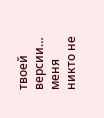твоей версии… меня никто не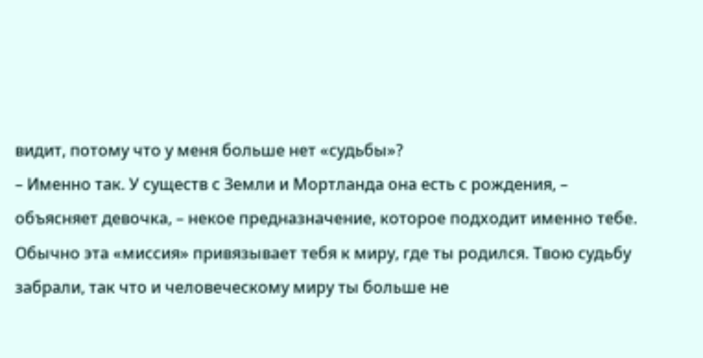видит, потому что у меня больше нет «судьбы»?
– Именно так. У существ с Земли и Мортланда она есть с рождения, – объясняет девочка, – некое предназначение, которое подходит именно тебе. Обычно эта «миссия» привязывает тебя к миру, где ты родился. Твою судьбу забрали, так что и человеческому миру ты больше не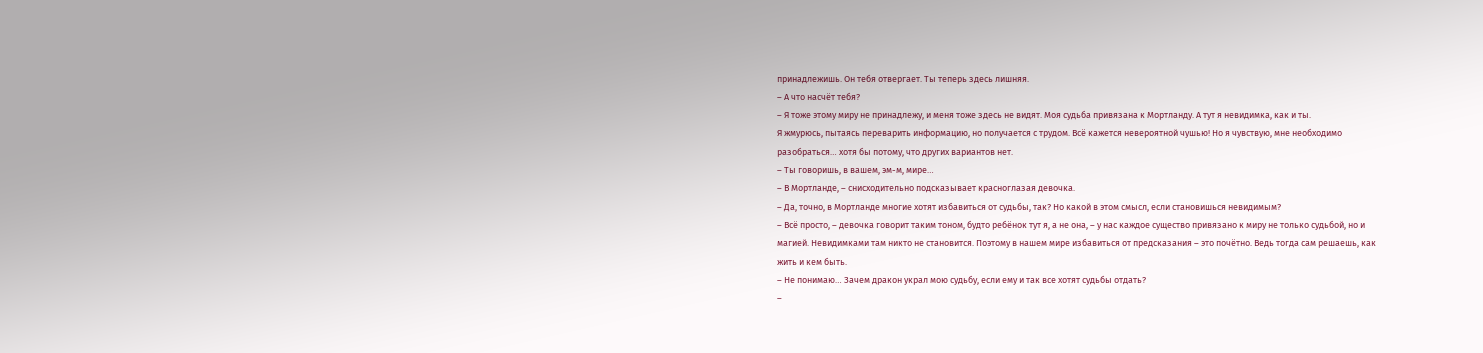принадлежишь. Он тебя отвергает. Ты теперь здесь лишняя.
– А что насчёт тебя?
– Я тоже этому миру не принадлежу, и меня тоже здесь не видят. Моя судьба привязана к Мортланду. А тут я невидимка, как и ты.
Я жмурюсь, пытаясь переварить информацию, но получается с трудом. Всё кажется невероятной чушью! Но я чувствую, мне необходимо разобраться… хотя бы потому, что других вариантов нет.
– Ты говоришь, в вашем, эм-м, мире…
– В Мортланде, – снисходительно подсказывает красноглазая девочка.
– Да, точно, в Мортланде многие хотят избавиться от судьбы, так? Но какой в этом смысл, если становишься невидимым?
– Всё просто, – девочка говорит таким тоном, будто ребёнок тут я, а не она, – у нас каждое существо привязано к миру не только судьбой, но и магией. Невидимками там никто не становится. Поэтому в нашем мире избавиться от предсказания – это почётно. Ведь тогда сам решаешь, как жить и кем быть.
– Не понимаю… Зачем дракон украл мою судьбу, если ему и так все хотят судьбы отдать?
–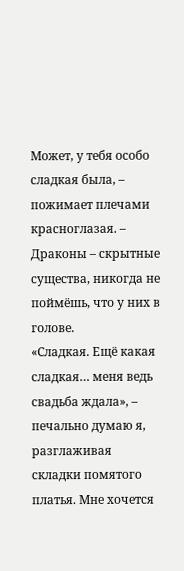Может, у тебя особо сладкая была, – пожимает плечами красноглазая. – Драконы – скрытные существа, никогда не поймёшь, что у них в голове.
«Сладкая. Ещё какая сладкая… меня ведь свадьба ждала», – печально думаю я, разглаживая складки помятого платья. Мне хочется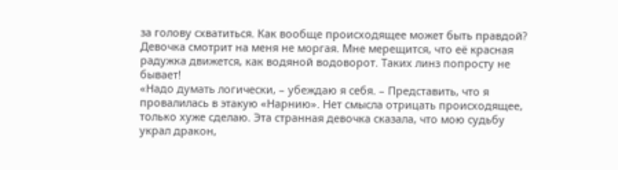за голову схватиться. Как вообще происходящее может быть правдой?
Девочка смотрит на меня не моргая. Мне мерещится, что её красная радужка движется, как водяной водоворот. Таких линз попросту не бывает!
«Надо думать логически, – убеждаю я себя. – Представить, что я провалилась в этакую «Нарнию». Нет смысла отрицать происходящее, только хуже сделаю. Эта странная девочка сказала, что мою судьбу украл дракон,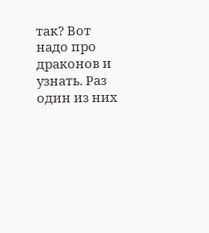так? Вот надо про драконов и узнать. Раз один из них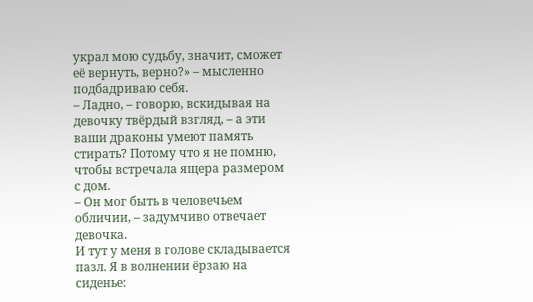украл мою судьбу, значит, сможет её вернуть, верно?» – мысленно подбадриваю себя.
– Ладно, – говорю, вскидывая на девочку твёрдый взгляд, – а эти ваши драконы умеют память стирать? Потому что я не помню, чтобы встречала ящера размером с дом.
– Он мог быть в человечьем обличии, – задумчиво отвечает девочка.
И тут у меня в голове складывается пазл. Я в волнении ёрзаю на сиденье: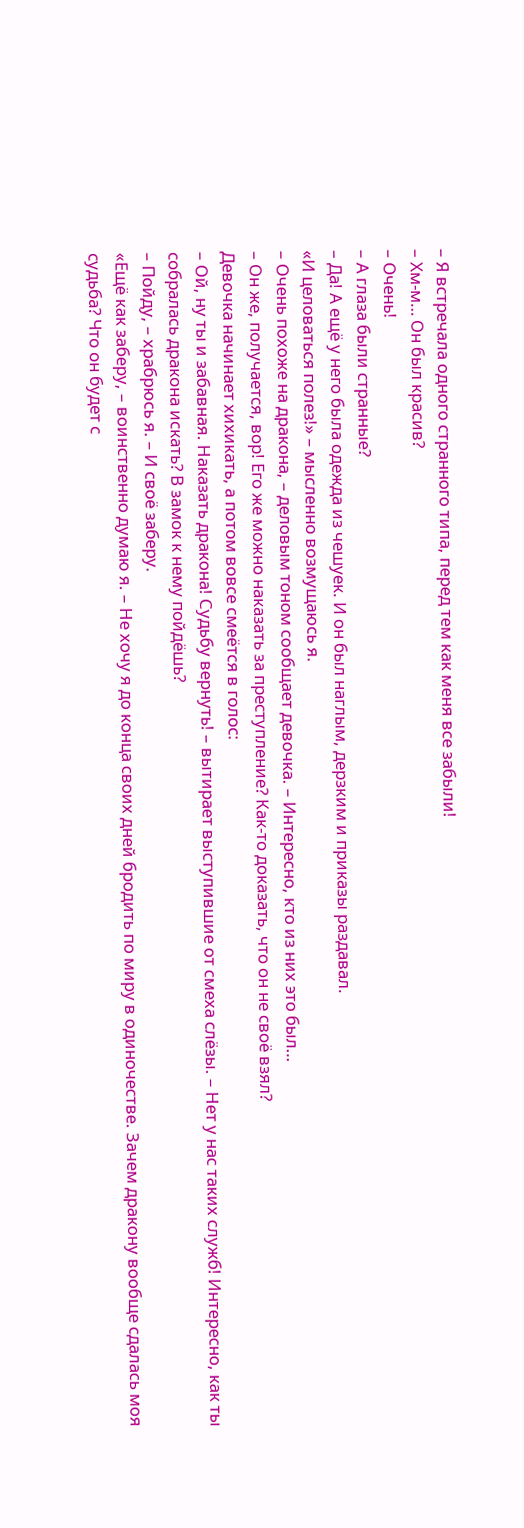– Я встречала одного странного типа, перед тем как меня все забыли!
– Хм-м… Он был красив?
– Очень!
– А глаза были странные?
– Да! А ещё у него была одежда из чешуек. И он был наглым, дерзким и приказы раздавал.
«И целоваться полез!» – мысленно возмущаюсь я.
– Очень похоже на дракона, – деловым тоном сообщает девочка. – Интересно, кто из них это был…
– Он же, получается, вор! Его же можно наказать за преступление? Как-то доказать, что он не своё взял?
Девочка начинает хихикать, а потом вовсе смеётся в голос:
– Ой, ну ты и забавная. Наказать дракона! Судьбу вернуть! – вытирает выступившие от смеха слёзы. – Нет у нас таких служб! Интересно, как ты собралась дракона искать? В замок к нему пойдёшь?
– Пойду, – храбрюсь я. – И своё заберу.
«Ещё как заберу, – воинственно думаю я. – Не хочу я до конца своих дней бродить по миру в одиночестве. Зачем дракону вообще сдалась моя судьба? Что он будет с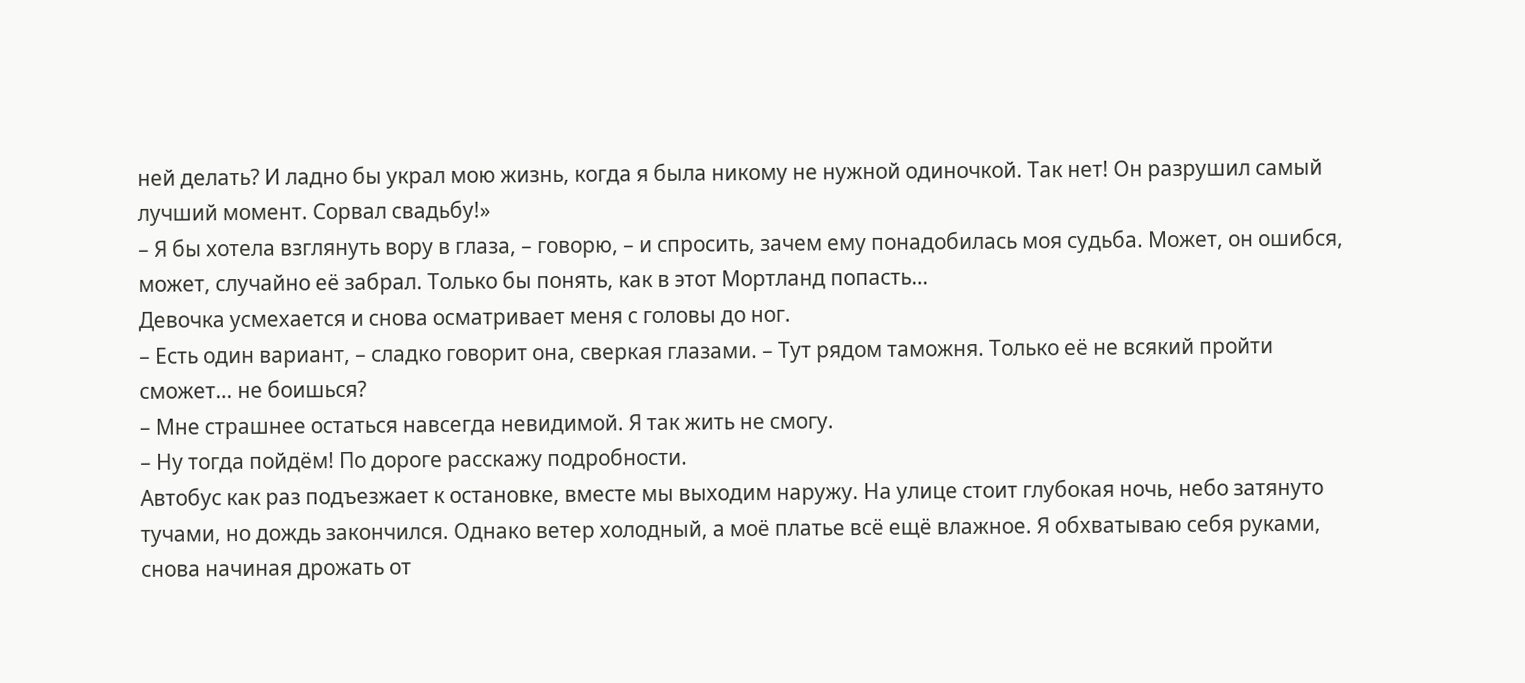ней делать? И ладно бы украл мою жизнь, когда я была никому не нужной одиночкой. Так нет! Он разрушил самый лучший момент. Сорвал свадьбу!»
– Я бы хотела взглянуть вору в глаза, – говорю, – и спросить, зачем ему понадобилась моя судьба. Может, он ошибся, может, случайно её забрал. Только бы понять, как в этот Мортланд попасть…
Девочка усмехается и снова осматривает меня с головы до ног.
– Есть один вариант, – сладко говорит она, сверкая глазами. – Тут рядом таможня. Только её не всякий пройти сможет… не боишься?
– Мне страшнее остаться навсегда невидимой. Я так жить не смогу.
– Ну тогда пойдём! По дороге расскажу подробности.
Автобус как раз подъезжает к остановке, вместе мы выходим наружу. На улице стоит глубокая ночь, небо затянуто тучами, но дождь закончился. Однако ветер холодный, а моё платье всё ещё влажное. Я обхватываю себя руками, снова начиная дрожать от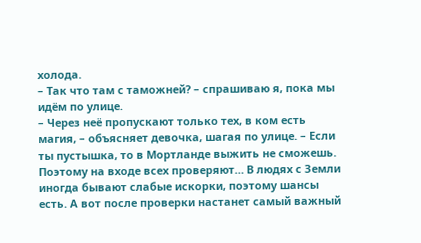холода.
– Так что там с таможней? – спрашиваю я, пока мы идём по улице.
– Через неё пропускают только тех, в ком есть магия, – объясняет девочка, шагая по улице. – Если ты пустышка, то в Мортланде выжить не сможешь. Поэтому на входе всех проверяют… В людях с Земли иногда бывают слабые искорки, поэтому шансы есть. А вот после проверки настанет самый важный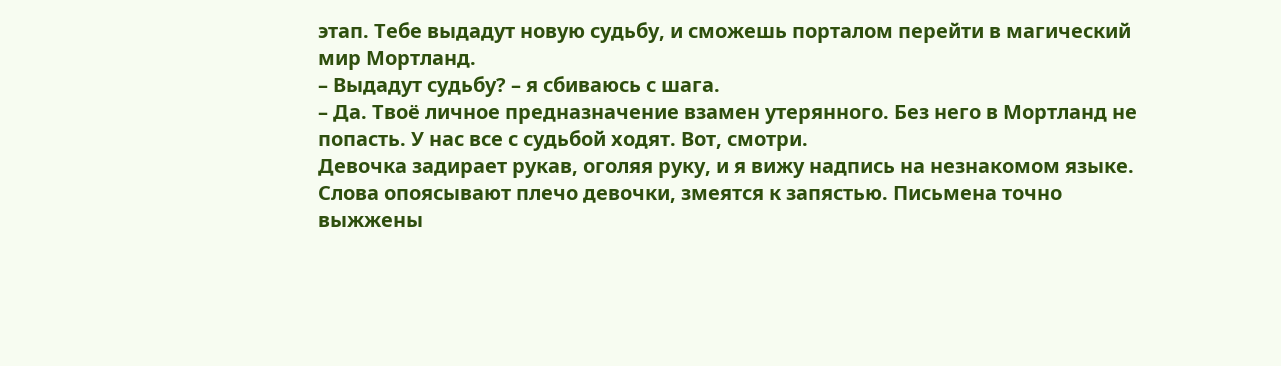этап. Тебе выдадут новую судьбу, и сможешь порталом перейти в магический мир Мортланд.
– Выдадут судьбу? – я сбиваюсь с шага.
– Да. Твоё личное предназначение взамен утерянного. Без него в Мортланд не попасть. У нас все с судьбой ходят. Вот, смотри.
Девочка задирает рукав, оголяя руку, и я вижу надпись на незнакомом языке. Слова опоясывают плечо девочки, змеятся к запястью. Письмена точно выжжены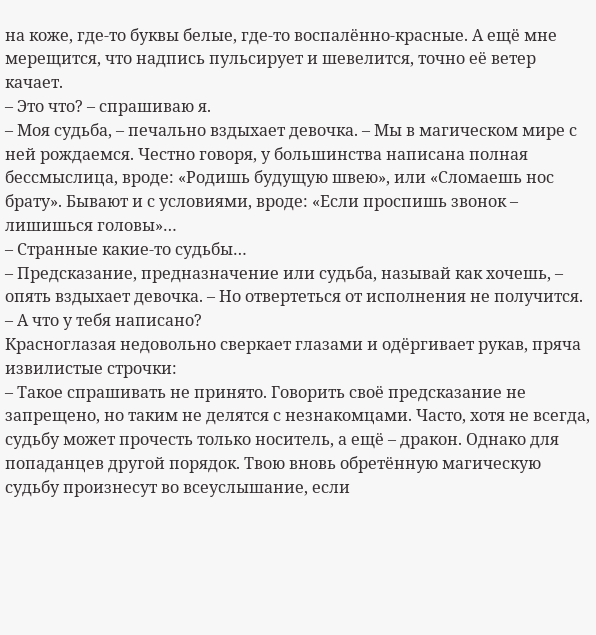на коже, где-то буквы белые, где-то воспалённо-красные. А ещё мне мерещится, что надпись пульсирует и шевелится, точно её ветер качает.
– Это что? – спрашиваю я.
– Моя судьба, – печально вздыхает девочка. – Мы в магическом мире с ней рождаемся. Честно говоря, у большинства написана полная бессмыслица, вроде: «Родишь будущую швею», или «Сломаешь нос брату». Бывают и с условиями, вроде: «Если проспишь звонок – лишишься головы»…
– Странные какие-то судьбы…
– Предсказание, предназначение или судьба, называй как хочешь, – опять вздыхает девочка. – Но отвертеться от исполнения не получится.
– А что у тебя написано?
Красноглазая недовольно сверкает глазами и одёргивает рукав, пряча извилистые строчки:
– Такое спрашивать не принято. Говорить своё предсказание не запрещено, но таким не делятся с незнакомцами. Часто, хотя не всегда, судьбу может прочесть только носитель, а ещё – дракон. Однако для попаданцев другой порядок. Твою вновь обретённую магическую судьбу произнесут во всеуслышание, если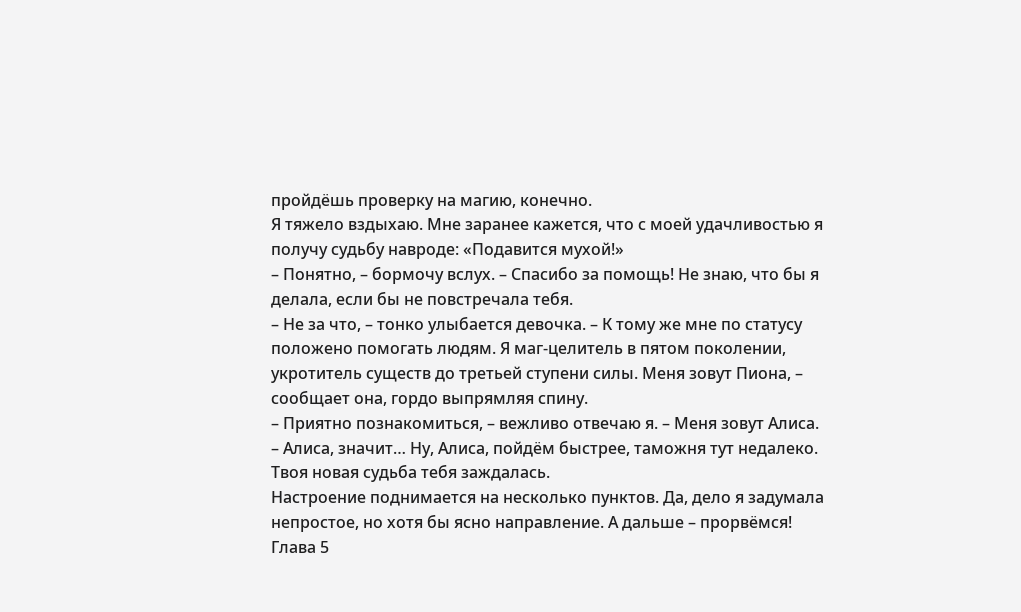пройдёшь проверку на магию, конечно.
Я тяжело вздыхаю. Мне заранее кажется, что с моей удачливостью я получу судьбу навроде: «Подавится мухой!»
– Понятно, – бормочу вслух. – Спасибо за помощь! Не знаю, что бы я делала, если бы не повстречала тебя.
– Не за что, – тонко улыбается девочка. – К тому же мне по статусу положено помогать людям. Я маг-целитель в пятом поколении, укротитель существ до третьей ступени силы. Меня зовут Пиона, – сообщает она, гордо выпрямляя спину.
– Приятно познакомиться, – вежливо отвечаю я. – Меня зовут Алиса.
– Алиса, значит… Ну, Алиса, пойдём быстрее, таможня тут недалеко. Твоя новая судьба тебя заждалась.
Настроение поднимается на несколько пунктов. Да, дело я задумала непростое, но хотя бы ясно направление. А дальше – прорвёмся!
Глава 5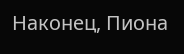Наконец, Пиона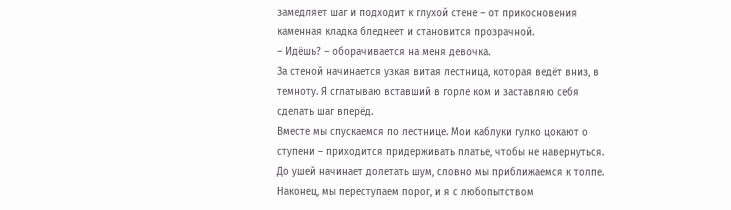замедляет шаг и подходит к глухой стене – от прикосновения каменная кладка бледнеет и становится прозрачной.
– Идёшь? – оборачивается на меня девочка.
За стеной начинается узкая витая лестница, которая ведёт вниз, в темноту. Я сглатываю вставший в горле ком и заставляю себя сделать шаг вперёд.
Вместе мы спускаемся по лестнице. Мои каблуки гулко цокают о ступени – приходится придерживать платье, чтобы не навернуться. До ушей начинает долетать шум, словно мы приближаемся к толпе.
Наконец, мы переступаем порог, и я с любопытством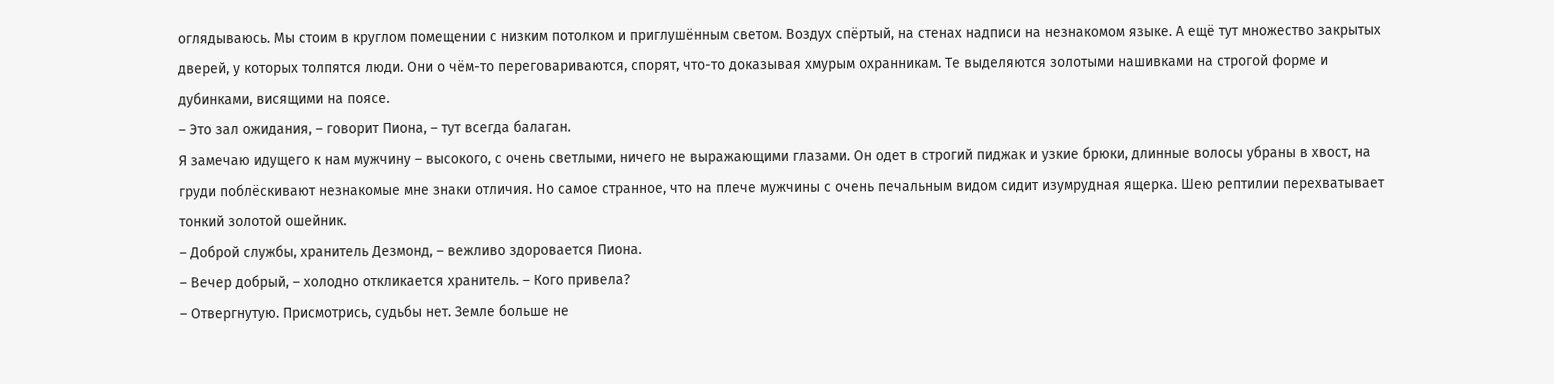оглядываюсь. Мы стоим в круглом помещении с низким потолком и приглушённым светом. Воздух спёртый, на стенах надписи на незнакомом языке. А ещё тут множество закрытых дверей, у которых толпятся люди. Они о чём-то переговариваются, спорят, что-то доказывая хмурым охранникам. Те выделяются золотыми нашивками на строгой форме и дубинками, висящими на поясе.
– Это зал ожидания, – говорит Пиона, – тут всегда балаган.
Я замечаю идущего к нам мужчину – высокого, с очень светлыми, ничего не выражающими глазами. Он одет в строгий пиджак и узкие брюки, длинные волосы убраны в хвост, на груди поблёскивают незнакомые мне знаки отличия. Но самое странное, что на плече мужчины с очень печальным видом сидит изумрудная ящерка. Шею рептилии перехватывает тонкий золотой ошейник.
– Доброй службы, хранитель Дезмонд, – вежливо здоровается Пиона.
– Вечер добрый, – холодно откликается хранитель. – Кого привела?
– Отвергнутую. Присмотрись, судьбы нет. Земле больше не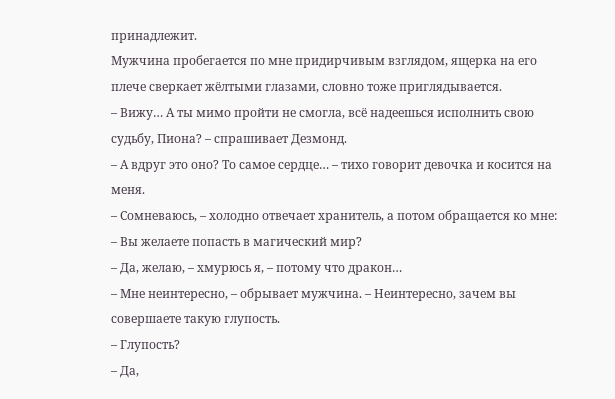принадлежит.
Мужчина пробегается по мне придирчивым взглядом, ящерка на его плече сверкает жёлтыми глазами, словно тоже приглядывается.
– Вижу… А ты мимо пройти не смогла, всё надеешься исполнить свою судьбу, Пиона? – спрашивает Дезмонд.
– А вдруг это оно? То самое сердце… – тихо говорит девочка и косится на меня.
– Сомневаюсь, – холодно отвечает хранитель, а потом обращается ко мне: – Вы желаете попасть в магический мир?
– Да, желаю, – хмурюсь я, – потому что дракон…
– Мне неинтересно, – обрывает мужчина. – Неинтересно, зачем вы совершаете такую глупость.
– Глупость?
– Да,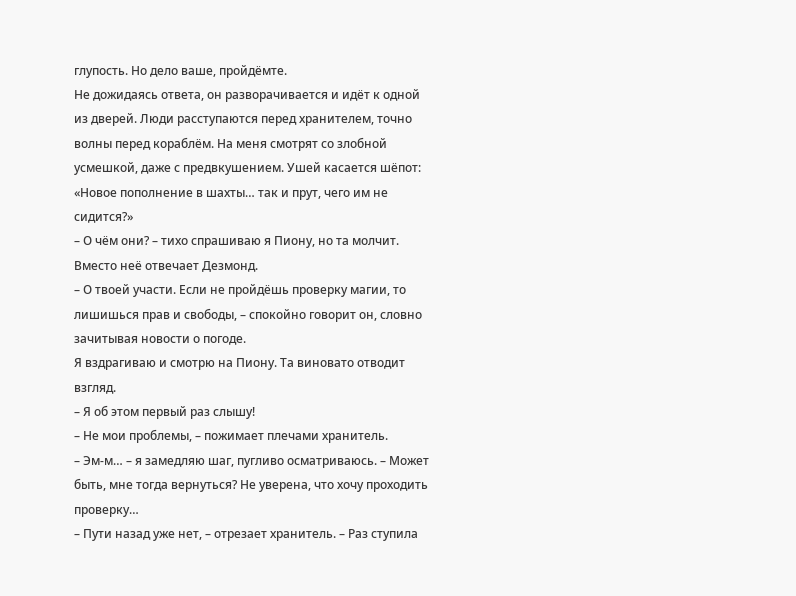глупость. Но дело ваше, пройдёмте.
Не дожидаясь ответа, он разворачивается и идёт к одной из дверей. Люди расступаются перед хранителем, точно волны перед кораблём. На меня смотрят со злобной усмешкой, даже с предвкушением. Ушей касается шёпот: «Новое пополнение в шахты… так и прут, чего им не сидится?»
– О чём они? – тихо спрашиваю я Пиону, но та молчит. Вместо неё отвечает Дезмонд.
– О твоей участи. Если не пройдёшь проверку магии, то лишишься прав и свободы, – спокойно говорит он, словно зачитывая новости о погоде.
Я вздрагиваю и смотрю на Пиону. Та виновато отводит взгляд.
– Я об этом первый раз слышу!
– Не мои проблемы, – пожимает плечами хранитель.
– Эм-м… – я замедляю шаг, пугливо осматриваюсь. – Может быть, мне тогда вернуться? Не уверена, что хочу проходить проверку…
– Пути назад уже нет, – отрезает хранитель. – Раз ступила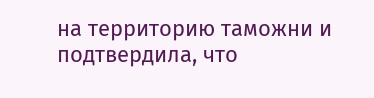на территорию таможни и подтвердила, что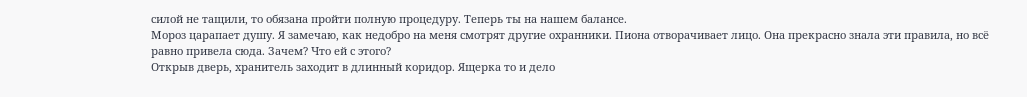силой не тащили, то обязана пройти полную процедуру. Теперь ты на нашем балансе.
Мороз царапает душу. Я замечаю, как недобро на меня смотрят другие охранники. Пиона отворачивает лицо. Она прекрасно знала эти правила, но всё равно привела сюда. Зачем? Что ей с этого?
Открыв дверь, хранитель заходит в длинный коридор. Ящерка то и дело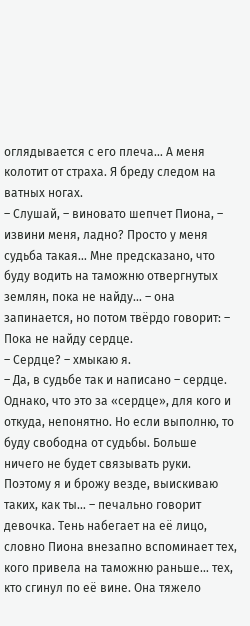оглядывается с его плеча… А меня колотит от страха. Я бреду следом на ватных ногах.
– Слушай, – виновато шепчет Пиона, – извини меня, ладно? Просто у меня судьба такая… Мне предсказано, что буду водить на таможню отвергнутых землян, пока не найду… – она запинается, но потом твёрдо говорит: – Пока не найду сердце.
– Сердце? – хмыкаю я.
– Да, в судьбе так и написано – сердце. Однако, что это за «сердце», для кого и откуда, непонятно. Но если выполню, то буду свободна от судьбы. Больше ничего не будет связывать руки. Поэтому я и брожу везде, выискиваю таких, как ты… – печально говорит девочка. Тень набегает на её лицо, словно Пиона внезапно вспоминает тех, кого привела на таможню раньше… тех, кто сгинул по её вине. Она тяжело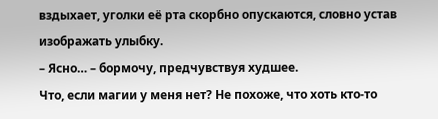вздыхает, уголки её рта скорбно опускаются, словно устав изображать улыбку.
– Ясно… – бормочу, предчувствуя худшее.
Что, если магии у меня нет? Не похоже, что хоть кто-то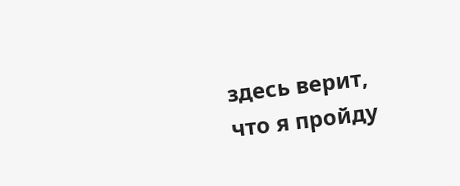здесь верит, что я пройду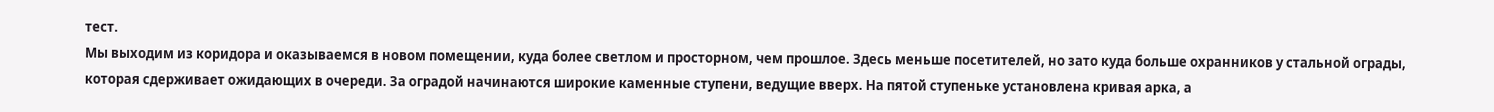тест.
Мы выходим из коридора и оказываемся в новом помещении, куда более светлом и просторном, чем прошлое. Здесь меньше посетителей, но зато куда больше охранников у стальной ограды, которая сдерживает ожидающих в очереди. За оградой начинаются широкие каменные ступени, ведущие вверх. На пятой ступеньке установлена кривая арка, а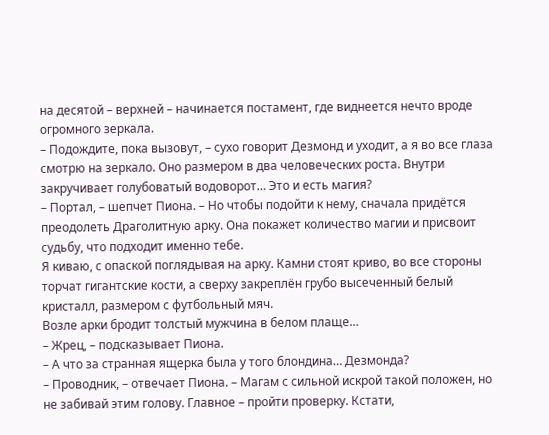на десятой – верхней – начинается постамент, где виднеется нечто вроде огромного зеркала.
– Подождите, пока вызовут, – сухо говорит Дезмонд и уходит, а я во все глаза смотрю на зеркало. Оно размером в два человеческих роста. Внутри закручивает голубоватый водоворот… Это и есть магия?
– Портал, – шепчет Пиона. – Но чтобы подойти к нему, сначала придётся преодолеть Драголитную арку. Она покажет количество магии и присвоит судьбу, что подходит именно тебе.
Я киваю, с опаской поглядывая на арку. Камни стоят криво, во все стороны торчат гигантские кости, а сверху закреплён грубо высеченный белый кристалл, размером с футбольный мяч.
Возле арки бродит толстый мужчина в белом плаще…
– Жрец, – подсказывает Пиона.
– А что за странная ящерка была у того блондина… Дезмонда?
– Проводник, – отвечает Пиона. – Магам с сильной искрой такой положен, но не забивай этим голову. Главное – пройти проверку. Кстати,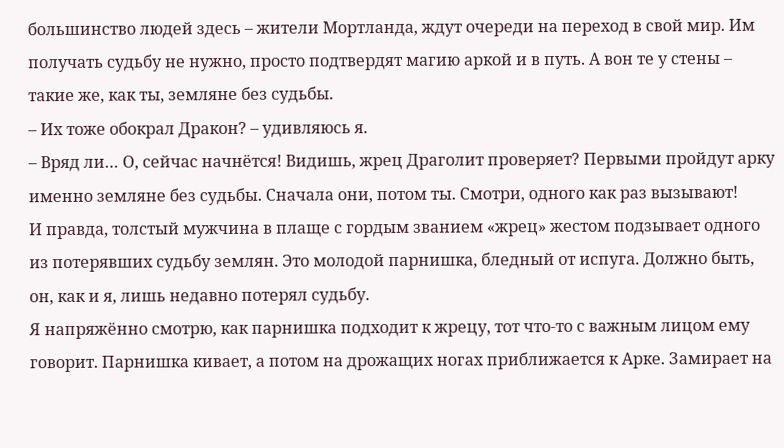большинство людей здесь – жители Мортланда, ждут очереди на переход в свой мир. Им получать судьбу не нужно, просто подтвердят магию аркой и в путь. А вон те у стены – такие же, как ты, земляне без судьбы.
– Их тоже обокрал Дракон? – удивляюсь я.
– Вряд ли… О, сейчас начнётся! Видишь, жрец Драголит проверяет? Первыми пройдут арку именно земляне без судьбы. Сначала они, потом ты. Смотри, одного как раз вызывают!
И правда, толстый мужчина в плаще с гордым званием «жрец» жестом подзывает одного из потерявших судьбу землян. Это молодой парнишка, бледный от испуга. Должно быть, он, как и я, лишь недавно потерял судьбу.
Я напряжённо смотрю, как парнишка подходит к жрецу, тот что-то с важным лицом ему говорит. Парнишка кивает, а потом на дрожащих ногах приближается к Арке. Замирает на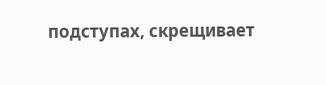подступах, скрещивает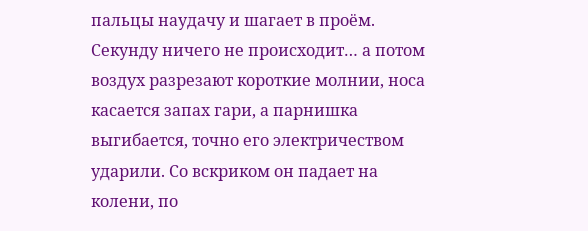пальцы наудачу и шагает в проём.
Секунду ничего не происходит… а потом воздух разрезают короткие молнии, носа касается запах гари, а парнишка выгибается, точно его электричеством ударили. Со вскриком он падает на колени, по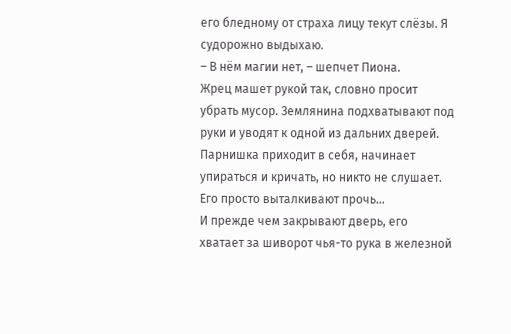его бледному от страха лицу текут слёзы. Я судорожно выдыхаю.
– В нём магии нет, – шепчет Пиона.
Жрец машет рукой так, словно просит убрать мусор. Землянина подхватывают под руки и уводят к одной из дальних дверей. Парнишка приходит в себя, начинает упираться и кричать, но никто не слушает. Его просто выталкивают прочь…
И прежде чем закрывают дверь, его хватает за шиворот чья-то рука в железной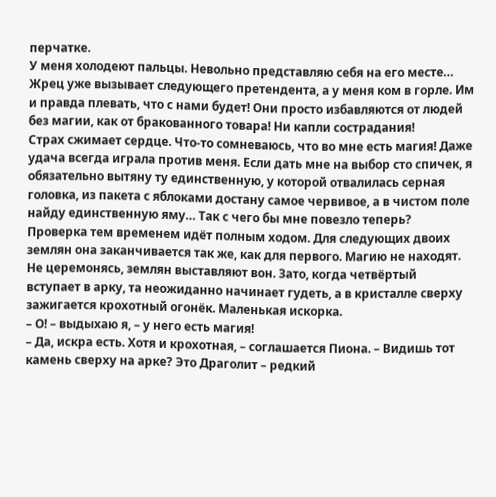перчатке.
У меня холодеют пальцы. Невольно представляю себя на его месте…
Жрец уже вызывает следующего претендента, а у меня ком в горле. Им и правда плевать, что с нами будет! Они просто избавляются от людей без магии, как от бракованного товара! Ни капли сострадания!
Страх сжимает сердце. Что-то сомневаюсь, что во мне есть магия! Даже удача всегда играла против меня. Если дать мне на выбор сто спичек, я обязательно вытяну ту единственную, у которой отвалилась серная головка, из пакета с яблоками достану самое червивое, а в чистом поле найду единственную яму… Так с чего бы мне повезло теперь?
Проверка тем временем идёт полным ходом. Для следующих двоих землян она заканчивается так же, как для первого. Магию не находят. Не церемонясь, землян выставляют вон. Зато, когда четвёртый вступает в арку, та неожиданно начинает гудеть, а в кристалле сверху зажигается крохотный огонёк. Маленькая искорка.
– О! – выдыхаю я, – у него есть магия!
– Да, искра есть. Хотя и крохотная, – соглашается Пиона. – Видишь тот камень сверху на арке? Это Драголит – редкий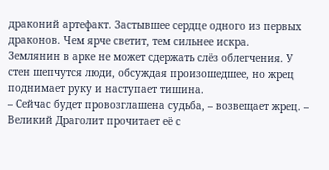драконий артефакт. Застывшее сердце одного из первых драконов. Чем ярче светит, тем сильнее искра.
Землянин в арке не может сдержать слёз облегчения. У стен шепчутся люди, обсуждая произошедшее, но жрец поднимает руку и наступает тишина.
– Сейчас будет провозглашена судьба, – возвещает жрец. – Великий Драголит прочитает её с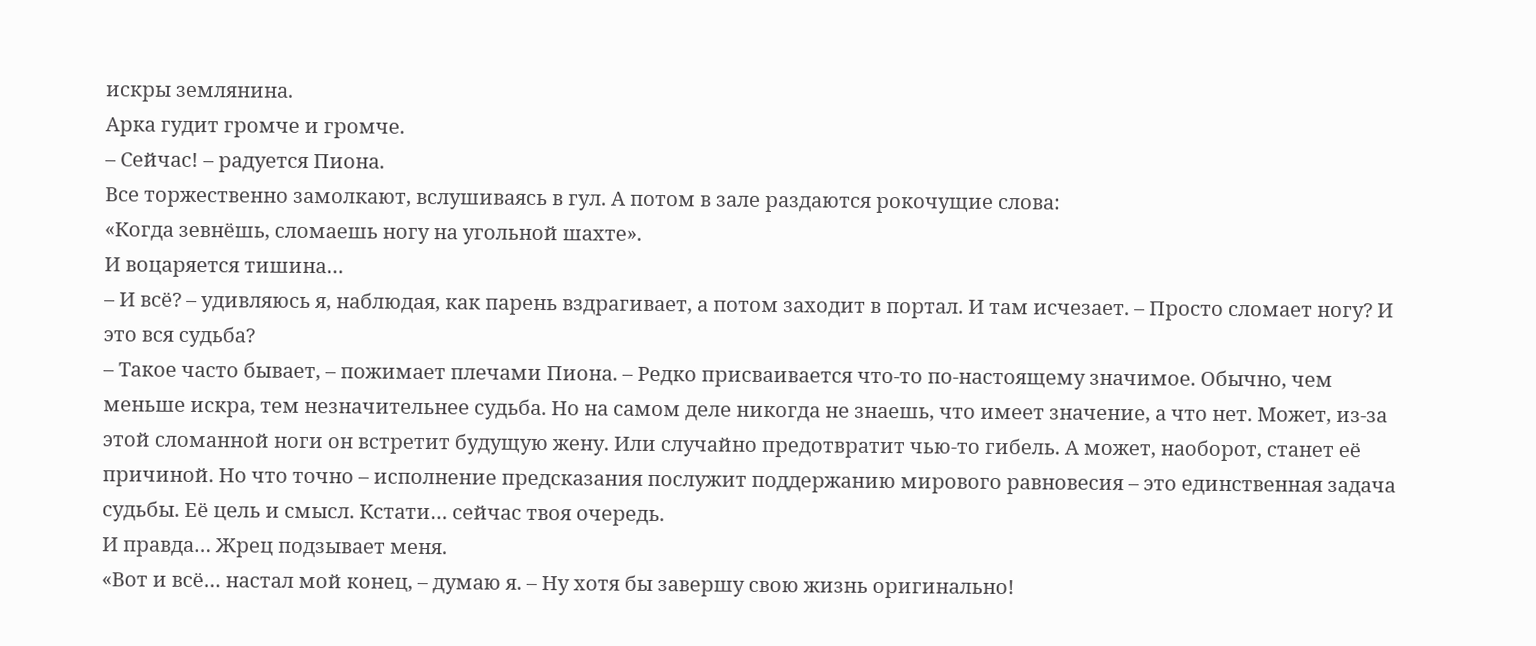искры землянина.
Арка гудит громче и громче.
– Сейчас! – радуется Пиона.
Все торжественно замолкают, вслушиваясь в гул. А потом в зале раздаются рокочущие слова:
«Когда зевнёшь, сломаешь ногу на угольной шахте».
И воцаряется тишина…
– И всё? – удивляюсь я, наблюдая, как парень вздрагивает, а потом заходит в портал. И там исчезает. – Просто сломает ногу? И это вся судьба?
– Такое часто бывает, – пожимает плечами Пиона. – Редко присваивается что-то по-настоящему значимое. Обычно, чем меньше искра, тем незначительнее судьба. Но на самом деле никогда не знаешь, что имеет значение, а что нет. Может, из-за этой сломанной ноги он встретит будущую жену. Или случайно предотвратит чью-то гибель. А может, наоборот, станет её причиной. Но что точно – исполнение предсказания послужит поддержанию мирового равновесия – это единственная задача судьбы. Её цель и смысл. Кстати… сейчас твоя очередь.
И правда… Жрец подзывает меня.
«Вот и всё… настал мой конец, – думаю я. – Ну хотя бы завершу свою жизнь оригинально!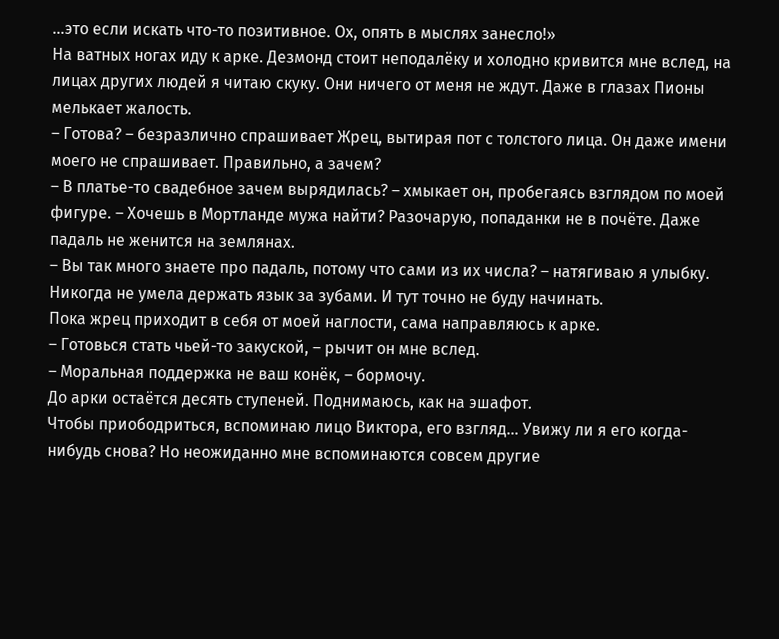…это если искать что-то позитивное. Ох, опять в мыслях занесло!»
На ватных ногах иду к арке. Дезмонд стоит неподалёку и холодно кривится мне вслед, на лицах других людей я читаю скуку. Они ничего от меня не ждут. Даже в глазах Пионы мелькает жалость.
– Готова? – безразлично спрашивает Жрец, вытирая пот с толстого лица. Он даже имени моего не спрашивает. Правильно, а зачем?
– В платье-то свадебное зачем вырядилась? – хмыкает он, пробегаясь взглядом по моей фигуре. – Хочешь в Мортланде мужа найти? Разочарую, попаданки не в почёте. Даже падаль не женится на землянах.
– Вы так много знаете про падаль, потому что сами из их числа? – натягиваю я улыбку. Никогда не умела держать язык за зубами. И тут точно не буду начинать.
Пока жрец приходит в себя от моей наглости, сама направляюсь к арке.
– Готовься стать чьей-то закуской, – рычит он мне вслед.
– Моральная поддержка не ваш конёк, – бормочу.
До арки остаётся десять ступеней. Поднимаюсь, как на эшафот.
Чтобы приободриться, вспоминаю лицо Виктора, его взгляд… Увижу ли я его когда-нибудь снова? Но неожиданно мне вспоминаются совсем другие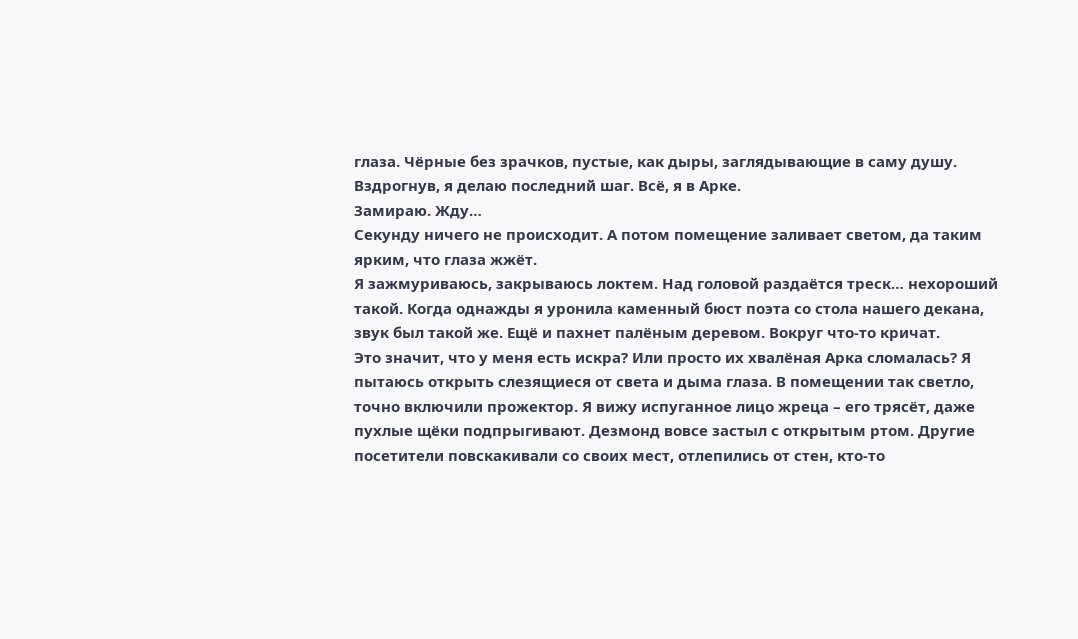глаза. Чёрные без зрачков, пустые, как дыры, заглядывающие в саму душу.
Вздрогнув, я делаю последний шаг. Всё, я в Арке.
Замираю. Жду…
Секунду ничего не происходит. А потом помещение заливает светом, да таким ярким, что глаза жжёт.
Я зажмуриваюсь, закрываюсь локтем. Над головой раздаётся треск… нехороший такой. Когда однажды я уронила каменный бюст поэта со стола нашего декана, звук был такой же. Ещё и пахнет палёным деревом. Вокруг что-то кричат.
Это значит, что у меня есть искра? Или просто их хвалёная Арка сломалась? Я пытаюсь открыть слезящиеся от света и дыма глаза. В помещении так светло, точно включили прожектор. Я вижу испуганное лицо жреца – его трясёт, даже пухлые щёки подпрыгивают. Дезмонд вовсе застыл с открытым ртом. Другие посетители повскакивали со своих мест, отлепились от стен, кто-то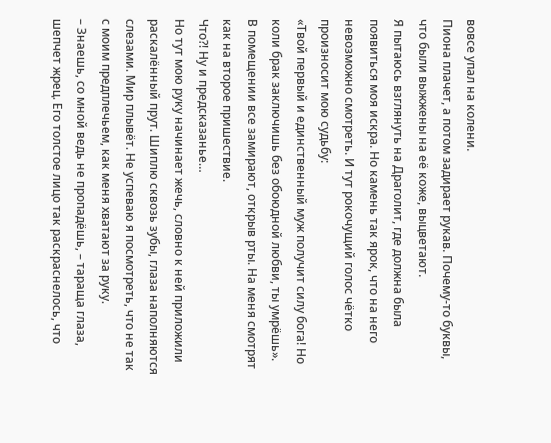вовсе упал на колени.
Пиона плачет, а потом задирает рукав. Почему-то буквы, что были выжжены на её коже, выцветают.
Я пытаюсь взглянуть на Драголит, где должна была появиться моя искра. Но камень так ярок, что на него невозможно смотреть. И тут рокочущий голос чётко произносит мою судьбу:
«Твой первый и единственный муж получит силу бога! Но коли брак заключишь без обоюдной любви, ты умрёшь».
В помещении все замирают, открыв рты. На меня смотрят как на второе пришествие.
Что?! Ну и предсказанье…
Но тут мою руку начинает жечь, словно к ней приложили раскалённый прут. Шиплю сквозь зубы, глаза наполняются слезами. Мир плывёт. Не успеваю я посмотреть, что не так с моим предплечьем, как меня хватают за руку.
– Знаешь, со мной ведь не пропадёшь, – тараща глаза, шепчет жрец. Его толстое лицо так раскраснелось, что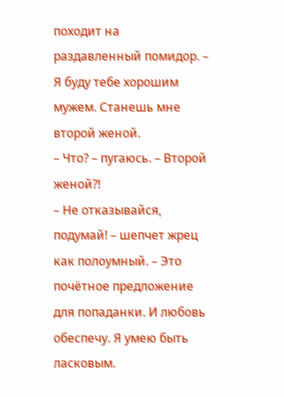походит на раздавленный помидор. – Я буду тебе хорошим мужем. Станешь мне второй женой.
– Что? – пугаюсь. – Второй женой?!
– Не отказывайся, подумай! – шепчет жрец как полоумный. – Это почётное предложение для попаданки. И любовь обеспечу. Я умею быть ласковым.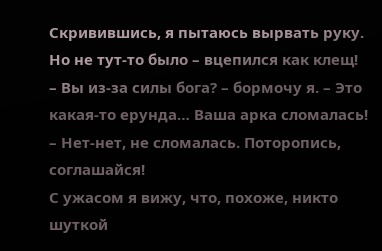Скривившись, я пытаюсь вырвать руку. Но не тут-то было – вцепился как клещ!
– Вы из-за силы бога? – бормочу я. – Это какая-то ерунда… Ваша арка сломалась!
– Нет-нет, не сломалась. Поторопись, соглашайся!
С ужасом я вижу, что, похоже, никто шуткой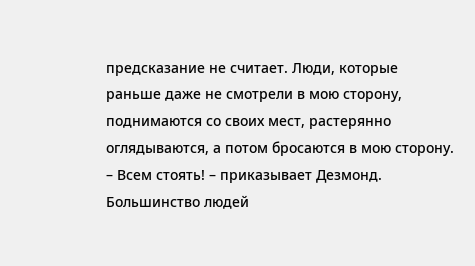предсказание не считает. Люди, которые раньше даже не смотрели в мою сторону, поднимаются со своих мест, растерянно оглядываются, а потом бросаются в мою сторону.
– Всем стоять! – приказывает Дезмонд. Большинство людей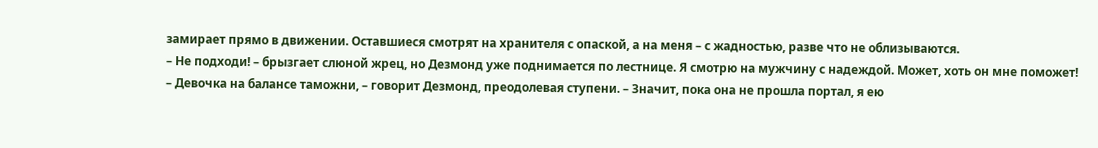замирает прямо в движении. Оставшиеся смотрят на хранителя с опаской, а на меня – с жадностью, разве что не облизываются.
– Не подходи! – брызгает слюной жрец, но Дезмонд уже поднимается по лестнице. Я смотрю на мужчину с надеждой. Может, хоть он мне поможет!
– Девочка на балансе таможни, – говорит Дезмонд, преодолевая ступени. – Значит, пока она не прошла портал, я ею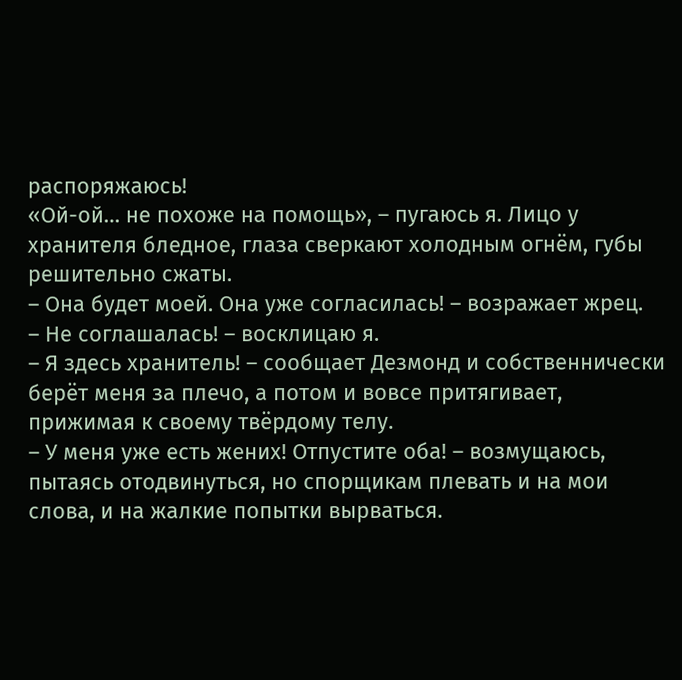распоряжаюсь!
«Ой-ой… не похоже на помощь», – пугаюсь я. Лицо у хранителя бледное, глаза сверкают холодным огнём, губы решительно сжаты.
– Она будет моей. Она уже согласилась! – возражает жрец.
– Не соглашалась! – восклицаю я.
– Я здесь хранитель! – сообщает Дезмонд и собственнически берёт меня за плечо, а потом и вовсе притягивает, прижимая к своему твёрдому телу.
– У меня уже есть жених! Отпустите оба! – возмущаюсь, пытаясь отодвинуться, но спорщикам плевать и на мои слова, и на жалкие попытки вырваться.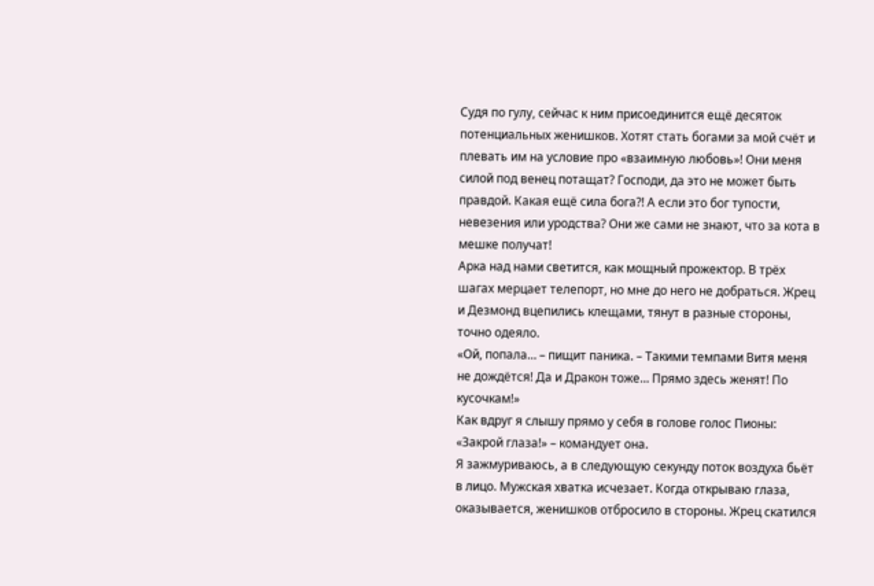Судя по гулу, сейчас к ним присоединится ещё десяток потенциальных женишков. Хотят стать богами за мой счёт и плевать им на условие про «взаимную любовь»! Они меня силой под венец потащат? Господи, да это не может быть правдой. Какая ещё сила бога?! А если это бог тупости, невезения или уродства? Они же сами не знают, что за кота в мешке получат!
Арка над нами светится, как мощный прожектор. В трёх шагах мерцает телепорт, но мне до него не добраться. Жрец и Дезмонд вцепились клещами, тянут в разные стороны, точно одеяло.
«Ой, попала… – пищит паника. – Такими темпами Витя меня не дождётся! Да и Дракон тоже… Прямо здесь женят! По кусочкам!»
Как вдруг я слышу прямо у себя в голове голос Пионы: «Закрой глаза!» – командует она.
Я зажмуриваюсь, а в следующую секунду поток воздуха бьёт в лицо. Мужская хватка исчезает. Когда открываю глаза, оказывается, женишков отбросило в стороны. Жрец скатился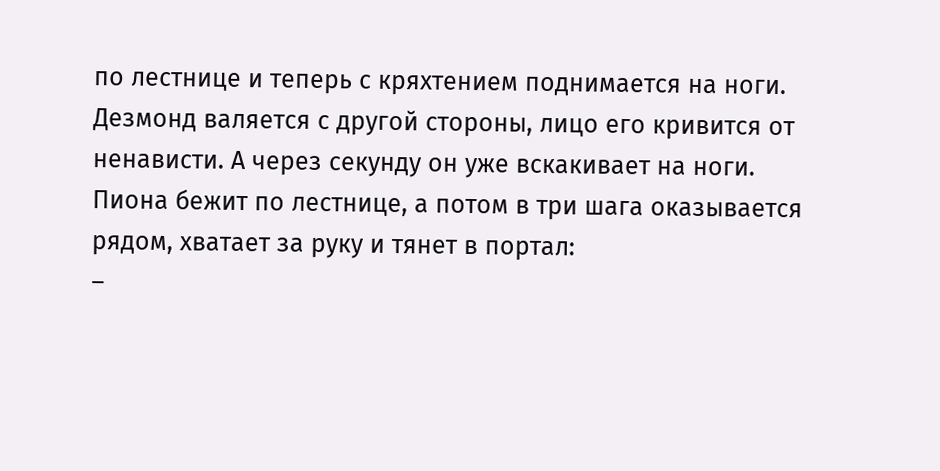по лестнице и теперь с кряхтением поднимается на ноги. Дезмонд валяется с другой стороны, лицо его кривится от ненависти. А через секунду он уже вскакивает на ноги.
Пиона бежит по лестнице, а потом в три шага оказывается рядом, хватает за руку и тянет в портал:
–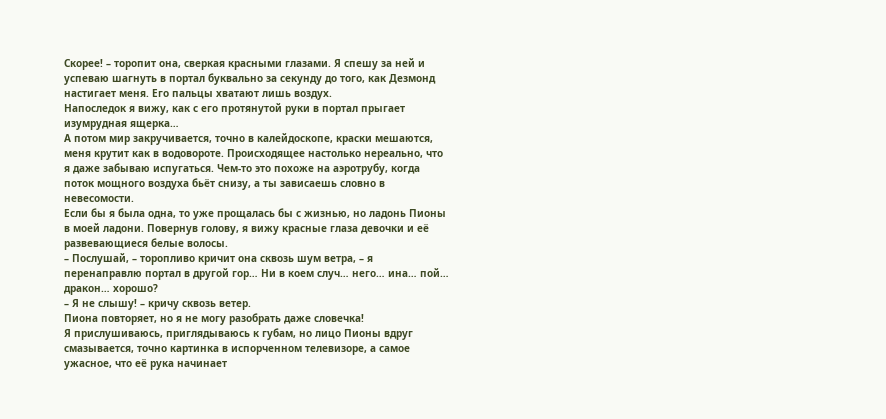Скорее! – торопит она, сверкая красными глазами. Я спешу за ней и успеваю шагнуть в портал буквально за секунду до того, как Дезмонд настигает меня. Его пальцы хватают лишь воздух.
Напоследок я вижу, как с его протянутой руки в портал прыгает изумрудная ящерка…
А потом мир закручивается, точно в калейдоскопе, краски мешаются, меня крутит как в водовороте. Происходящее настолько нереально, что я даже забываю испугаться. Чем-то это похоже на аэротрубу, когда поток мощного воздуха бьёт снизу, а ты зависаешь словно в невесомости.
Если бы я была одна, то уже прощалась бы с жизнью, но ладонь Пионы в моей ладони. Повернув голову, я вижу красные глаза девочки и её развевающиеся белые волосы.
– Послушай, – торопливо кричит она сквозь шум ветра, – я перенаправлю портал в другой гор… Ни в коем случ… него… ина… пой… дракон… хорошо?
– Я не слышу! – кричу сквозь ветер.
Пиона повторяет, но я не могу разобрать даже словечка!
Я прислушиваюсь, приглядываюсь к губам, но лицо Пионы вдруг смазывается, точно картинка в испорченном телевизоре, а самое ужасное, что её рука начинает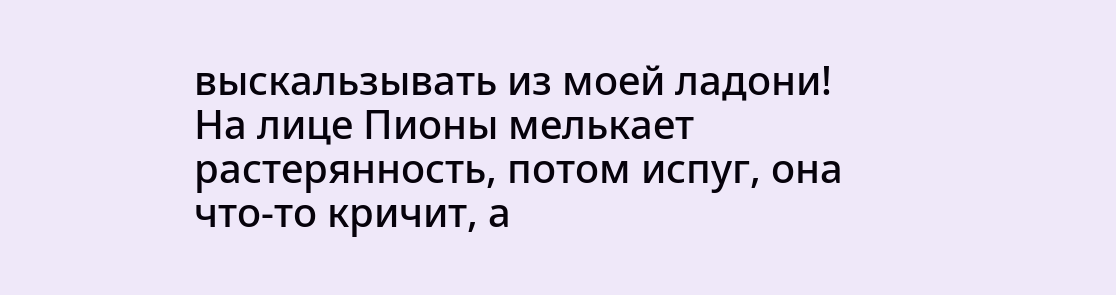выскальзывать из моей ладони!
На лице Пионы мелькает растерянность, потом испуг, она что-то кричит, а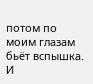потом по моим глазам бьёт вспышка. И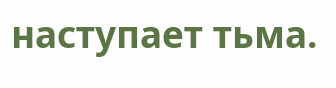наступает тьма.